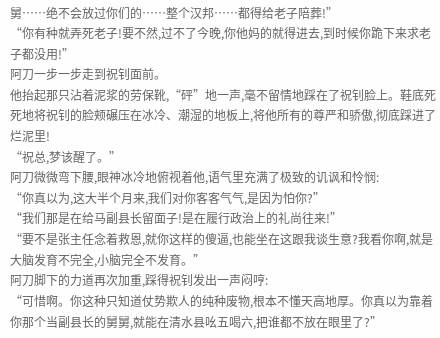舅……绝不会放过你们的……整个汉邦……都得给老子陪葬!”
“你有种就弄死老子!要不然,过不了今晚,你他妈的就得进去,到时候你跪下来求老子都没用!”
阿刀一步一步走到祝钊面前。
他抬起那只沾着泥浆的劳保靴,“砰”地一声,毫不留情地踩在了祝钊脸上。鞋底死死地将祝钊的脸颊碾压在冰冷、潮湿的地板上,将他所有的尊严和骄傲,彻底踩进了烂泥里!
“祝总,梦该醒了。”
阿刀微微弯下腰,眼神冰冷地俯视着他,语气里充满了极致的讥讽和怜悯:
“你真以为,这大半个月来,我们对你客客气气,是因为怕你?”
“我们那是在给马副县长留面子!是在履行政治上的礼尚往来!”
“要不是张主任念着救恩,就你这样的傻逼,也能坐在这跟我谈生意?我看你啊,就是大脑发育不完全,小脑完全不发育。”
阿刀脚下的力道再次加重,踩得祝钊发出一声闷哼:
“可惜啊。你这种只知道仗势欺人的纯种废物,根本不懂天高地厚。你真以为靠着你那个当副县长的舅舅,就能在清水县吆五喝六,把谁都不放在眼里了?”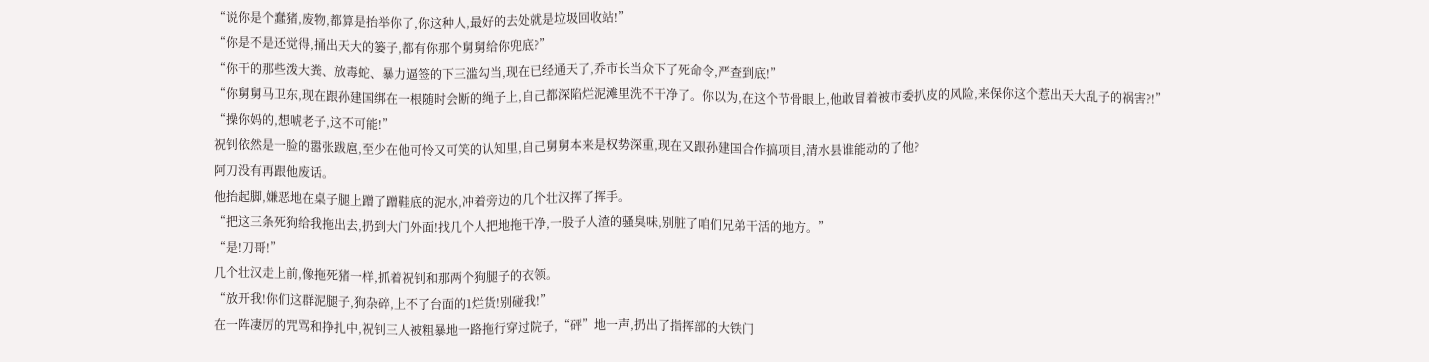“说你是个蠢猪,废物,都算是抬举你了,你这种人,最好的去处就是垃圾回收站!”
“你是不是还觉得,捅出天大的篓子,都有你那个舅舅给你兜底?”
“你干的那些泼大粪、放毒蛇、暴力逼签的下三滥勾当,现在已经通天了,乔市长当众下了死命令,严查到底!”
“你舅舅马卫东,现在跟孙建国绑在一根随时会断的绳子上,自己都深陷烂泥滩里洗不干净了。你以为,在这个节骨眼上,他敢冒着被市委扒皮的风险,来保你这个惹出天大乱子的祸害?!”
“操你妈的,想唬老子,这不可能!”
祝钊依然是一脸的嚣张跋扈,至少在他可怜又可笑的认知里,自己舅舅本来是权势深重,现在又跟孙建国合作搞项目,清水县谁能动的了他?
阿刀没有再跟他废话。
他抬起脚,嫌恶地在桌子腿上蹭了蹭鞋底的泥水,冲着旁边的几个壮汉挥了挥手。
“把这三条死狗给我拖出去,扔到大门外面!找几个人把地拖干净,一股子人渣的骚臭味,别脏了咱们兄弟干活的地方。”
“是!刀哥!”
几个壮汉走上前,像拖死猪一样,抓着祝钊和那两个狗腿子的衣领。
“放开我!你们这群泥腿子,狗杂碎,上不了台面的1烂货!别碰我!”
在一阵凄厉的咒骂和挣扎中,祝钊三人被粗暴地一路拖行穿过院子,“砰”地一声,扔出了指挥部的大铁门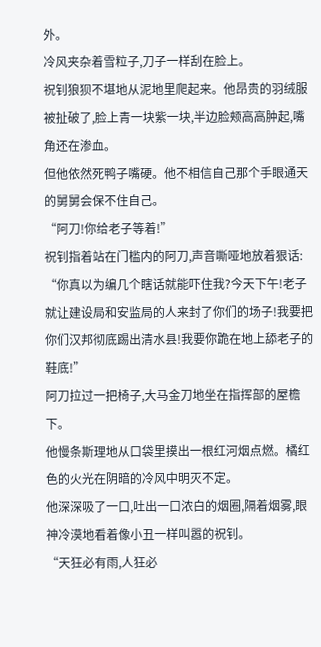外。
冷风夹杂着雪粒子,刀子一样刮在脸上。
祝钊狼狈不堪地从泥地里爬起来。他昂贵的羽绒服被扯破了,脸上青一块紫一块,半边脸颊高高肿起,嘴角还在渗血。
但他依然死鸭子嘴硬。他不相信自己那个手眼通天的舅舅会保不住自己。
“阿刀!你给老子等着!”
祝钊指着站在门槛内的阿刀,声音嘶哑地放着狠话:
“你真以为编几个瞎话就能吓住我?今天下午!老子就让建设局和安监局的人来封了你们的场子!我要把你们汉邦彻底踢出清水县!我要你跪在地上舔老子的鞋底!”
阿刀拉过一把椅子,大马金刀地坐在指挥部的屋檐下。
他慢条斯理地从口袋里摸出一根红河烟点燃。橘红色的火光在阴暗的冷风中明灭不定。
他深深吸了一口,吐出一口浓白的烟圈,隔着烟雾,眼神冷漠地看着像小丑一样叫嚣的祝钊。
“天狂必有雨,人狂必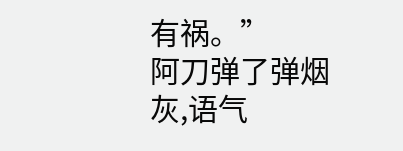有祸。”
阿刀弹了弹烟灰,语气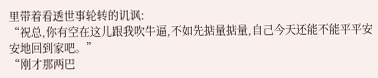里带着看透世事轮转的讥讽:
“祝总,你有空在这儿跟我吹牛逼,不如先掂量掂量,自己今天还能不能平平安安地回到家吧。”
“刚才那两巴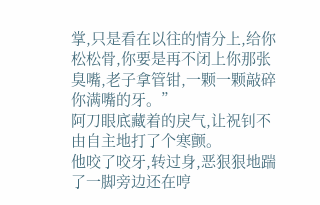掌,只是看在以往的情分上,给你松松骨,你要是再不闭上你那张臭嘴,老子拿管钳,一颗一颗敲碎你满嘴的牙。”
阿刀眼底藏着的戾气,让祝钊不由自主地打了个寒颤。
他咬了咬牙,转过身,恶狠狠地踹了一脚旁边还在哼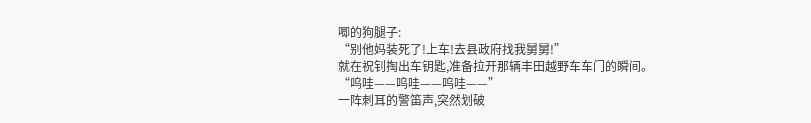唧的狗腿子:
“别他妈装死了!上车!去县政府找我舅舅!”
就在祝钊掏出车钥匙,准备拉开那辆丰田越野车车门的瞬间。
“呜哇——呜哇——呜哇——”
一阵刺耳的警笛声,突然划破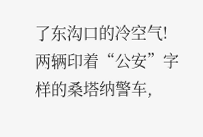了东沟口的冷空气!
两辆印着“公安”字样的桑塔纳警车,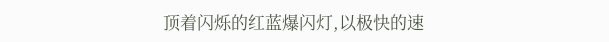顶着闪烁的红蓝爆闪灯,以极快的速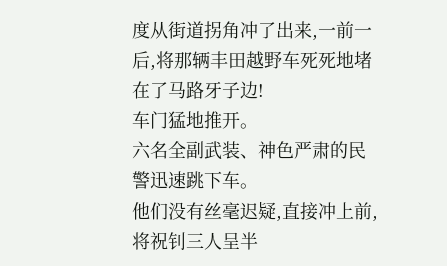度从街道拐角冲了出来,一前一后,将那辆丰田越野车死死地堵在了马路牙子边!
车门猛地推开。
六名全副武装、神色严肃的民警迅速跳下车。
他们没有丝毫迟疑,直接冲上前,将祝钊三人呈半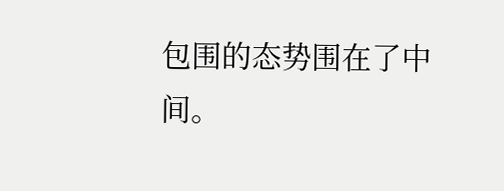包围的态势围在了中间。